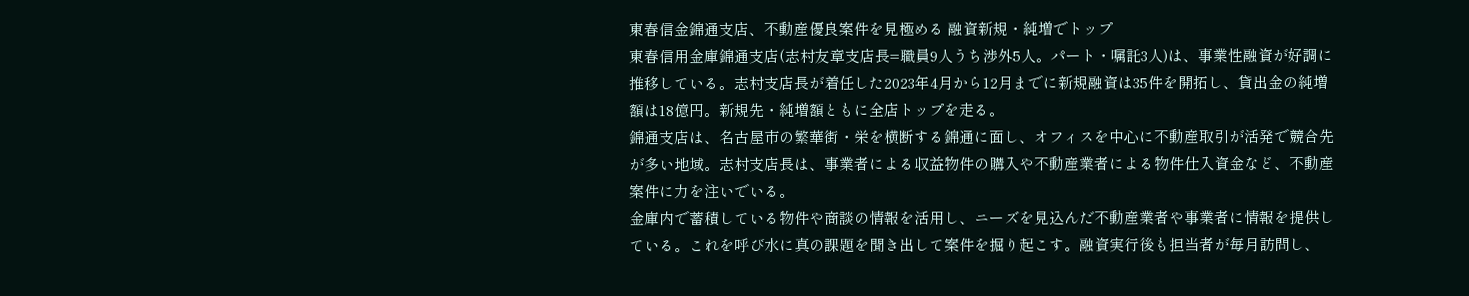東春信金錦通支店、不動産優良案件を見極める 融資新規・純増でトップ
東春信用金庫錦通支店(志村友章支店長=職員9人うち渉外5人。パート・嘱託3人)は、事業性融資が好調に推移している。志村支店長が着任した2023年4月から12月までに新規融資は35件を開拓し、貸出金の純増額は18億円。新規先・純増額ともに全店トップを走る。
錦通支店は、名古屋市の繁華街・栄を横断する錦通に面し、オフィスを中心に不動産取引が活発で競合先が多い地域。志村支店長は、事業者による収益物件の購入や不動産業者による物件仕入資金など、不動産案件に力を注いでいる。
金庫内で蓄積している物件や商談の情報を活用し、ニーズを見込んだ不動産業者や事業者に情報を提供している。これを呼び水に真の課題を聞き出して案件を掘り起こす。融資実行後も担当者が毎月訪問し、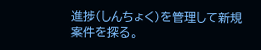進捗(しんちょく)を管理して新規案件を探る。